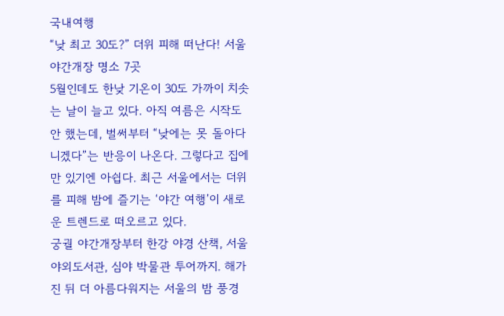국내여행
“낮 최고 30도?” 더위 피해 떠난다! 서울 야간개장 명소 7곳
5월인데도 한낮 기온이 30도 가까이 치솟는 날이 늘고 있다. 아직 여름은 시작도 안 했는데, 벌써부터 “낮에는 못 돌아다니겠다”는 반응이 나온다. 그렇다고 집에만 있기엔 아쉽다. 최근 서울에서는 더위를 피해 밤에 즐기는 ‘야간 여행’이 새로운 트렌드로 떠오르고 있다.
궁궐 야간개장부터 한강 야경 산책, 서울야외도서관, 심야 박물관 투어까지. 해가 진 뒤 더 아름다워지는 서울의 밤 풍경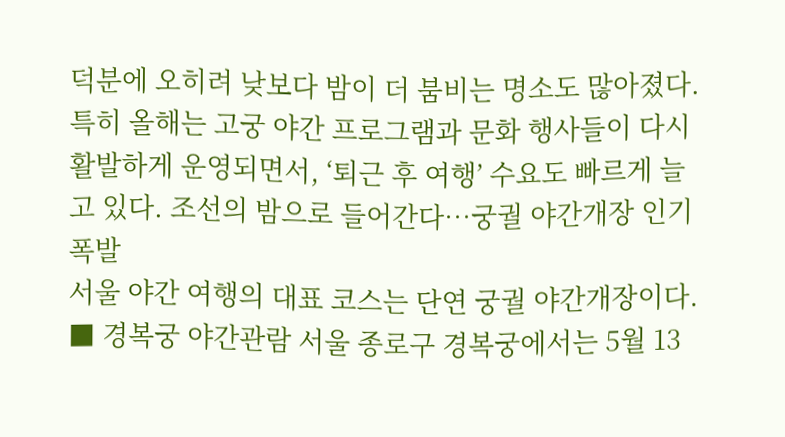덕분에 오히려 낮보다 밤이 더 붐비는 명소도 많아졌다. 특히 올해는 고궁 야간 프로그램과 문화 행사들이 다시 활발하게 운영되면서, ‘퇴근 후 여행’ 수요도 빠르게 늘고 있다. 조선의 밤으로 들어간다…궁궐 야간개장 인기 폭발
서울 야간 여행의 대표 코스는 단연 궁궐 야간개장이다.
■ 경복궁 야간관람 서울 종로구 경복궁에서는 5월 13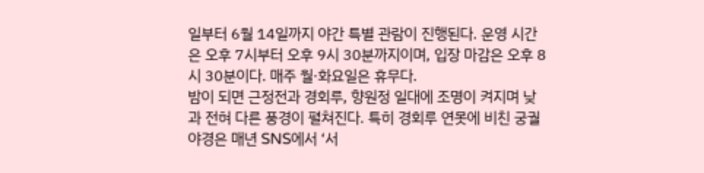일부터 6월 14일까지 야간 특별 관람이 진행된다. 운영 시간은 오후 7시부터 오후 9시 30분까지이며, 입장 마감은 오후 8시 30분이다. 매주 월·화요일은 휴무다.
밤이 되면 근정전과 경회루, 향원정 일대에 조명이 켜지며 낮과 전혀 다른 풍경이 펼쳐진다. 특히 경회루 연못에 비친 궁궐 야경은 매년 SNS에서 ‘서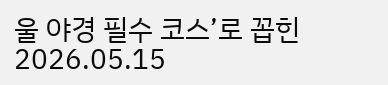울 야경 필수 코스’로 꼽힌
2026.05.15